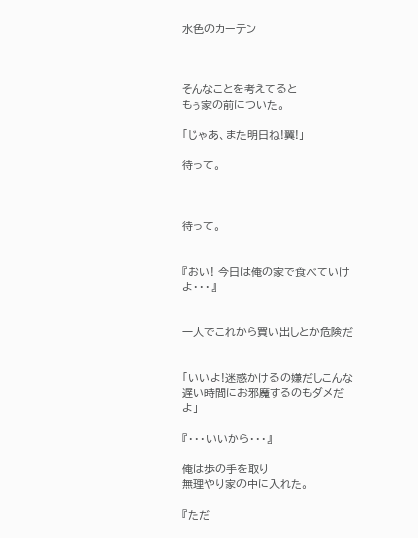水色のカーテン



そんなことを考えてると
もぅ家の前についた。

「じゃあ、また明日ね!翼!」

待って。



待って。


『おい! 今日は俺の家で食べていけよ・・・』


一人でこれから買い出しとか危険だ


「いいよ!迷惑かけるの嫌だしこんな遅い時間にお邪魔するのもダメだよ」

『・・・いいから・・・』

俺は歩の手を取り
無理やり家の中に入れた。

『ただ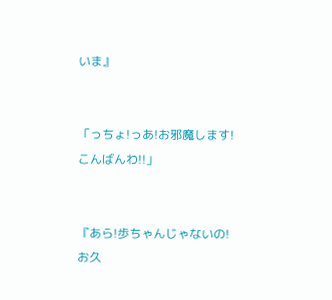いま』


「っちょ!っあ!お邪魔します!こんばんわ!!」


『あら!歩ちゃんじゃないの!お久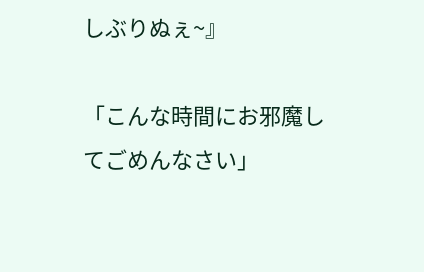しぶりぬぇ~』

「こんな時間にお邪魔してごめんなさい」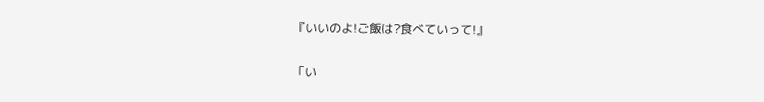『いいのよ!ご飯は?食べていって!』

「い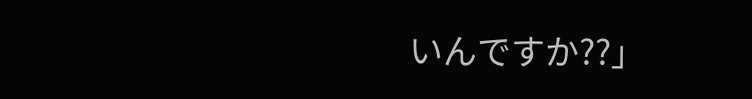いんですか??」